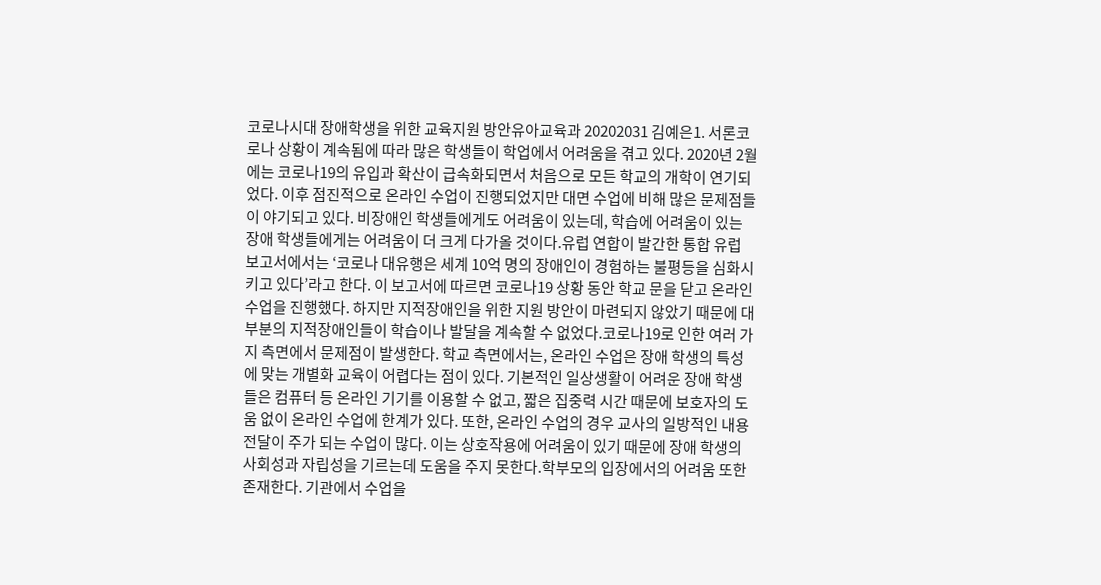코로나시대 장애학생을 위한 교육지원 방안유아교육과 20202031 김예은1. 서론코로나 상황이 계속됨에 따라 많은 학생들이 학업에서 어려움을 겪고 있다. 2020년 2월에는 코로나19의 유입과 확산이 급속화되면서 처음으로 모든 학교의 개학이 연기되었다. 이후 점진적으로 온라인 수업이 진행되었지만 대면 수업에 비해 많은 문제점들이 야기되고 있다. 비장애인 학생들에게도 어려움이 있는데, 학습에 어려움이 있는 장애 학생들에게는 어려움이 더 크게 다가올 것이다.유럽 연합이 발간한 통합 유럽 보고서에서는 ‘코로나 대유행은 세계 10억 명의 장애인이 경험하는 불평등을 심화시키고 있다’라고 한다. 이 보고서에 따르면 코로나19 상황 동안 학교 문을 닫고 온라인 수업을 진행했다. 하지만 지적장애인을 위한 지원 방안이 마련되지 않았기 때문에 대부분의 지적장애인들이 학습이나 발달을 계속할 수 없었다.코로나19로 인한 여러 가지 측면에서 문제점이 발생한다. 학교 측면에서는, 온라인 수업은 장애 학생의 특성에 맞는 개별화 교육이 어렵다는 점이 있다. 기본적인 일상생활이 어려운 장애 학생들은 컴퓨터 등 온라인 기기를 이용할 수 없고, 짧은 집중력 시간 때문에 보호자의 도움 없이 온라인 수업에 한계가 있다. 또한, 온라인 수업의 경우 교사의 일방적인 내용 전달이 주가 되는 수업이 많다. 이는 상호작용에 어려움이 있기 때문에 장애 학생의 사회성과 자립성을 기르는데 도움을 주지 못한다.학부모의 입장에서의 어려움 또한 존재한다. 기관에서 수업을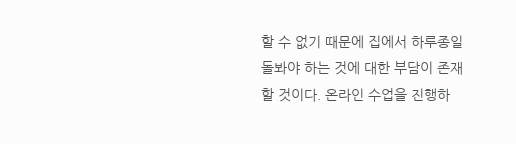할 수 없기 때문에 집에서 하루종일 돌봐야 하는 것에 대한 부담이 존재할 것이다. 온라인 수업을 진행하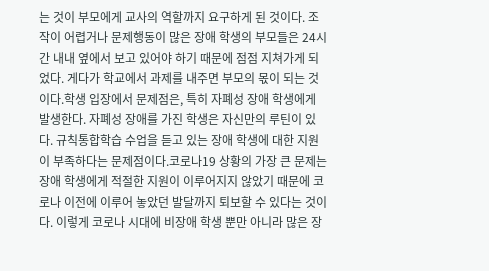는 것이 부모에게 교사의 역할까지 요구하게 된 것이다. 조작이 어렵거나 문제행동이 많은 장애 학생의 부모들은 24시간 내내 옆에서 보고 있어야 하기 때문에 점점 지쳐가게 되었다. 게다가 학교에서 과제를 내주면 부모의 몫이 되는 것이다.학생 입장에서 문제점은, 특히 자폐성 장애 학생에게 발생한다. 자폐성 장애를 가진 학생은 자신만의 루틴이 있다. 규칙통합학습 수업을 듣고 있는 장애 학생에 대한 지원이 부족하다는 문제점이다.코로나19 상황의 가장 큰 문제는 장애 학생에게 적절한 지원이 이루어지지 않았기 때문에 코로나 이전에 이루어 놓았던 발달까지 퇴보할 수 있다는 것이다. 이렇게 코로나 시대에 비장애 학생 뿐만 아니라 많은 장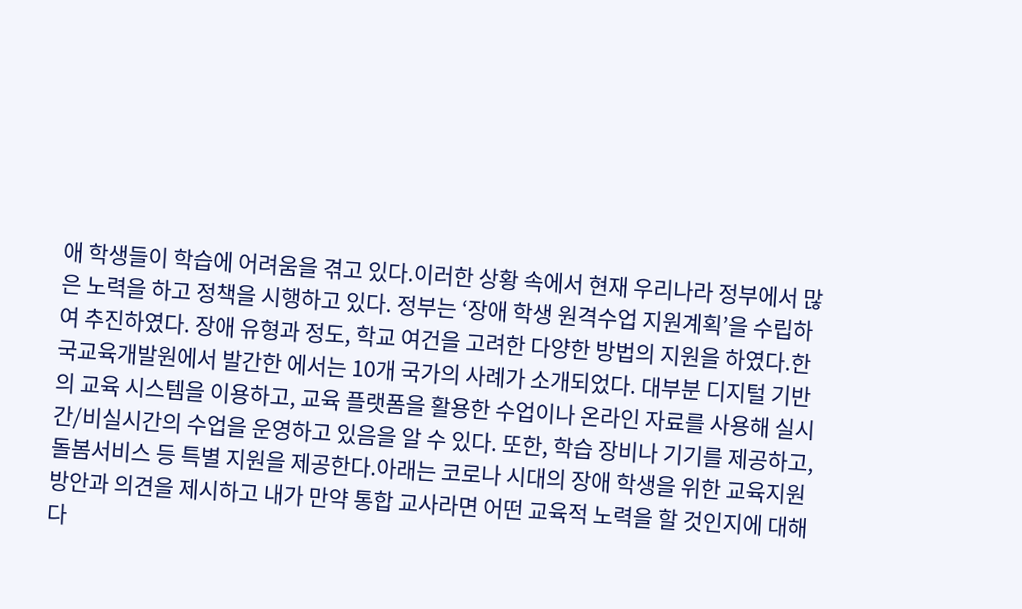애 학생들이 학습에 어려움을 겪고 있다.이러한 상황 속에서 현재 우리나라 정부에서 많은 노력을 하고 정책을 시행하고 있다. 정부는 ‘장애 학생 원격수업 지원계획’을 수립하여 추진하였다. 장애 유형과 정도, 학교 여건을 고려한 다양한 방법의 지원을 하였다.한국교육개발원에서 발간한 에서는 10개 국가의 사례가 소개되었다. 대부분 디지털 기반의 교육 시스템을 이용하고, 교육 플랫폼을 활용한 수업이나 온라인 자료를 사용해 실시간/비실시간의 수업을 운영하고 있음을 알 수 있다. 또한, 학습 장비나 기기를 제공하고, 돌봄서비스 등 특별 지원을 제공한다.아래는 코로나 시대의 장애 학생을 위한 교육지원 방안과 의견을 제시하고 내가 만약 통합 교사라면 어떤 교육적 노력을 할 것인지에 대해 다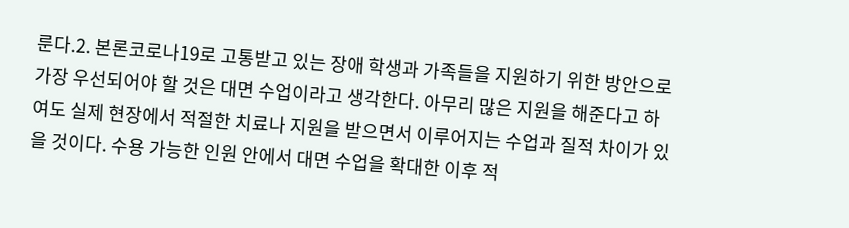룬다.2. 본론코로나19로 고통받고 있는 장애 학생과 가족들을 지원하기 위한 방안으로 가장 우선되어야 할 것은 대면 수업이라고 생각한다. 아무리 많은 지원을 해준다고 하여도 실제 현장에서 적절한 치료나 지원을 받으면서 이루어지는 수업과 질적 차이가 있을 것이다. 수용 가능한 인원 안에서 대면 수업을 확대한 이후 적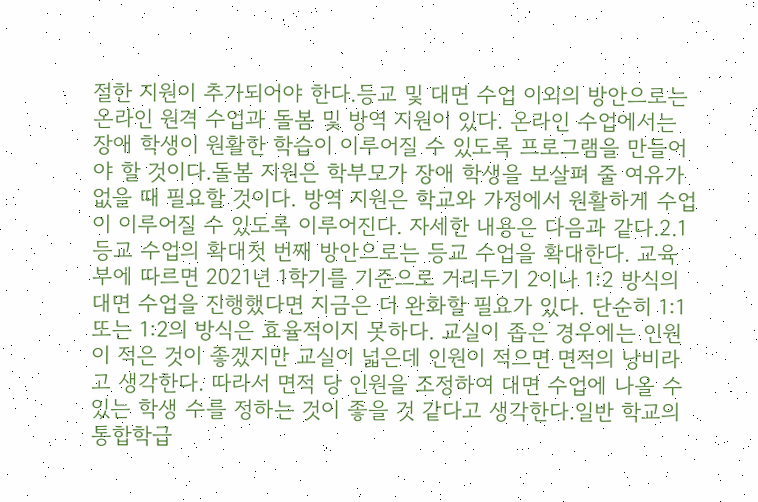절한 지원이 추가되어야 한다.등교 및 대면 수업 이외의 방안으로는 온라인 원격 수업과 돌봄 및 방역 지원이 있다. 온라인 수업에서는 장애 학생이 원활한 학습이 이루어질 수 있도록 프로그램을 만들어야 할 것이다.돌봄 지원은 학부모가 장애 학생을 보살펴 줄 여유가 없을 때 필요할 것이다. 방역 지원은 학교와 가정에서 원활하게 수업이 이루어질 수 있도록 이루어진다. 자세한 내용은 다음과 같다.2.1 등교 수업의 확대첫 번째 방안으로는 등교 수업을 확대한다. 교육부에 따르면 2021년 1학기를 기준으로 거리두기 2이나 1:2 방식의 대면 수업을 진행했다면 지금은 더 완화할 필요가 있다. 단순히 1:1 또는 1:2의 방식은 효율적이지 못하다. 교실이 좁은 경우에는 인원이 적은 것이 좋겠지만 교실이 넓은데 인원이 적으면 면적의 낭비라고 생각한다. 따라서 면적 당 인원을 조정하여 대면 수업에 나올 수 있는 학생 수를 정하는 것이 좋을 것 같다고 생각한다.일반 학교의 통합학급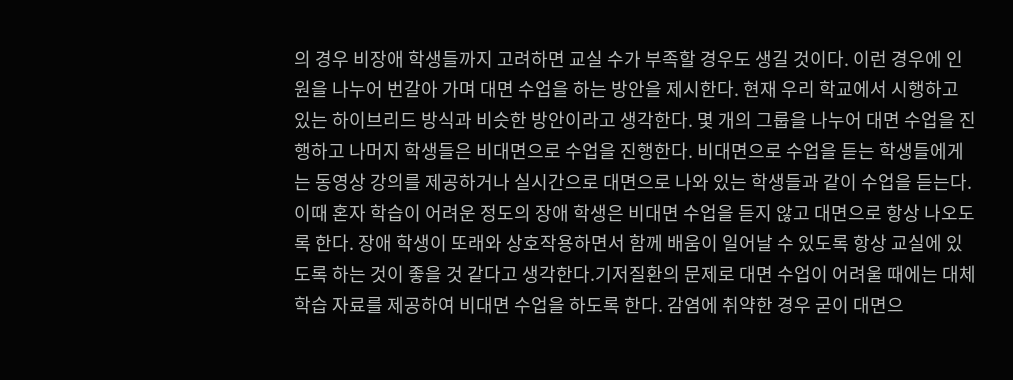의 경우 비장애 학생들까지 고려하면 교실 수가 부족할 경우도 생길 것이다. 이런 경우에 인원을 나누어 번갈아 가며 대면 수업을 하는 방안을 제시한다. 현재 우리 학교에서 시행하고 있는 하이브리드 방식과 비슷한 방안이라고 생각한다. 몇 개의 그룹을 나누어 대면 수업을 진행하고 나머지 학생들은 비대면으로 수업을 진행한다. 비대면으로 수업을 듣는 학생들에게는 동영상 강의를 제공하거나 실시간으로 대면으로 나와 있는 학생들과 같이 수업을 듣는다.이때 혼자 학습이 어려운 정도의 장애 학생은 비대면 수업을 듣지 않고 대면으로 항상 나오도록 한다. 장애 학생이 또래와 상호작용하면서 함께 배움이 일어날 수 있도록 항상 교실에 있도록 하는 것이 좋을 것 같다고 생각한다.기저질환의 문제로 대면 수업이 어려울 때에는 대체학습 자료를 제공하여 비대면 수업을 하도록 한다. 감염에 취약한 경우 굳이 대면으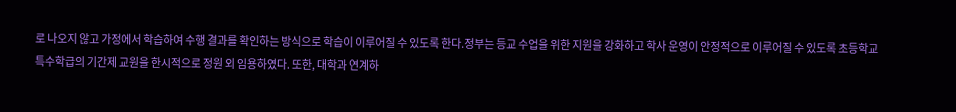로 나오지 않고 가정에서 학습하여 수행 결과를 확인하는 방식으로 학습이 이루어질 수 있도록 한다.정부는 등교 수업을 위한 지원을 강화하고 학사 운영이 안정적으로 이루어질 수 있도록 초등학교 특수학급의 기간제 교원을 한시적으로 정원 외 임용하였다. 또한, 대학과 연계하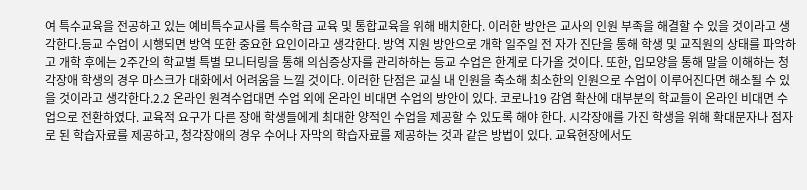여 특수교육을 전공하고 있는 예비특수교사를 특수학급 교육 및 통합교육을 위해 배치한다. 이러한 방안은 교사의 인원 부족을 해결할 수 있을 것이라고 생각한다.등교 수업이 시행되면 방역 또한 중요한 요인이라고 생각한다. 방역 지원 방안으로 개학 일주일 전 자가 진단을 통해 학생 및 교직원의 상태를 파악하고 개학 후에는 2주간의 학교별 특별 모니터링을 통해 의심증상자를 관리하하는 등교 수업은 한계로 다가올 것이다. 또한, 입모양을 통해 말을 이해하는 청각장애 학생의 경우 마스크가 대화에서 어려움을 느낄 것이다. 이러한 단점은 교실 내 인원을 축소해 최소한의 인원으로 수업이 이루어진다면 해소될 수 있을 것이라고 생각한다.2.2 온라인 원격수업대면 수업 외에 온라인 비대면 수업의 방안이 있다. 코로나19 감염 확산에 대부분의 학교들이 온라인 비대면 수업으로 전환하였다. 교육적 요구가 다른 장애 학생들에게 최대한 양적인 수업을 제공할 수 있도록 해야 한다. 시각장애를 가진 학생을 위해 확대문자나 점자로 된 학습자료를 제공하고, 청각장애의 경우 수어나 자막의 학습자료를 제공하는 것과 같은 방법이 있다. 교육현장에서도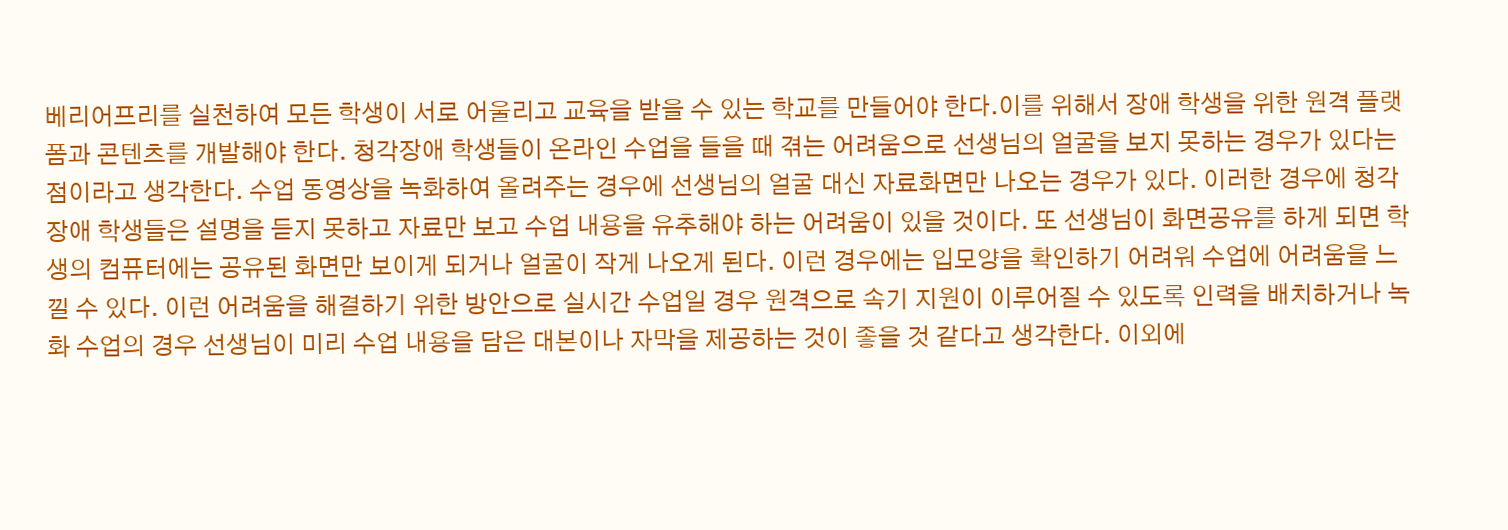베리어프리를 실천하여 모든 학생이 서로 어울리고 교육을 받을 수 있는 학교를 만들어야 한다.이를 위해서 장애 학생을 위한 원격 플랫폼과 콘텐츠를 개발해야 한다. 청각장애 학생들이 온라인 수업을 들을 때 겪는 어려움으로 선생님의 얼굴을 보지 못하는 경우가 있다는 점이라고 생각한다. 수업 동영상을 녹화하여 올려주는 경우에 선생님의 얼굴 대신 자료화면만 나오는 경우가 있다. 이러한 경우에 청각 장애 학생들은 설명을 듣지 못하고 자료만 보고 수업 내용을 유추해야 하는 어려움이 있을 것이다. 또 선생님이 화면공유를 하게 되면 학생의 컴퓨터에는 공유된 화면만 보이게 되거나 얼굴이 작게 나오게 된다. 이런 경우에는 입모양을 확인하기 어려워 수업에 어려움을 느낄 수 있다. 이런 어려움을 해결하기 위한 방안으로 실시간 수업일 경우 원격으로 속기 지원이 이루어질 수 있도록 인력을 배치하거나 녹화 수업의 경우 선생님이 미리 수업 내용을 담은 대본이나 자막을 제공하는 것이 좋을 것 같다고 생각한다. 이외에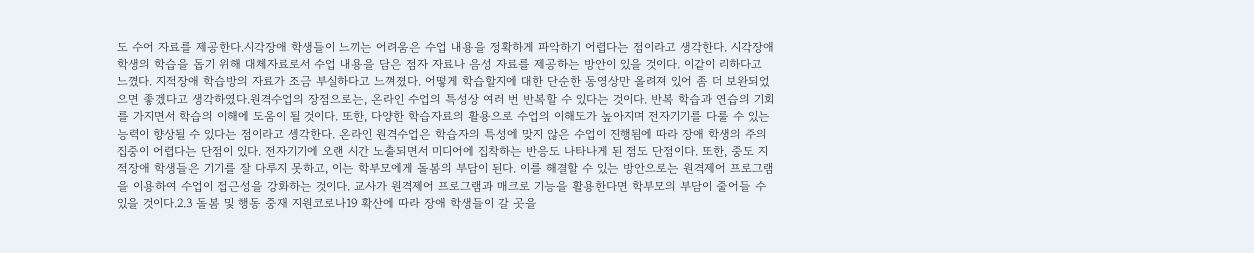도 수어 자료를 제공한다.시각장애 학생들이 느끼는 어려움은 수업 내용을 정확하게 파악하기 어렵다는 점이라고 생각한다. 시각장애 학생의 학습을 돕기 위해 대체자료로서 수업 내용을 담은 점자 자료나 음성 자료를 제공하는 방안이 있을 것이다. 이같이 리하다고 느꼈다. 지적장애 학습방의 자료가 조금 부실하다고 느껴졌다. 어떻게 학습할지에 대한 단순한 동영상만 올려져 있어 좀 더 보완되었으면 좋겠다고 생각하였다.원격수업의 장점으로는, 온라인 수업의 특성상 여러 번 반복할 수 있다는 것이다. 반복 학습과 연습의 기회를 가지면서 학습의 이해에 도움이 될 것이다. 또한, 다양한 학습자료의 활용으로 수업의 이해도가 높아지며 전자기기를 다룰 수 있는 능력이 향상될 수 있다는 점이라고 셍각한다. 온라인 원격수업은 학습자의 특성에 맞지 않은 수업이 진행됨에 따라 장애 학생의 주의 집중이 어렵다는 단점이 있다. 전자기기에 오랜 시간 노출되면서 미디어에 집착하는 반응도 나타나게 된 점도 단점이다. 또한, 중도 지적장애 학생들은 기기를 잘 다루지 못하고, 이는 학부모에게 돌봄의 부담이 된다. 이를 해결할 수 있는 방안으로는 원격제어 프로그램을 이용하여 수업이 접근성을 강화하는 것이다. 교사가 원격제어 프로그램과 매크로 기능을 활용한다면 학부모의 부담이 줄어들 수 있을 것이다.2.3 돌봄 및 행동 중재 지원코로나19 확산에 따라 장애 학생들이 갈 곳을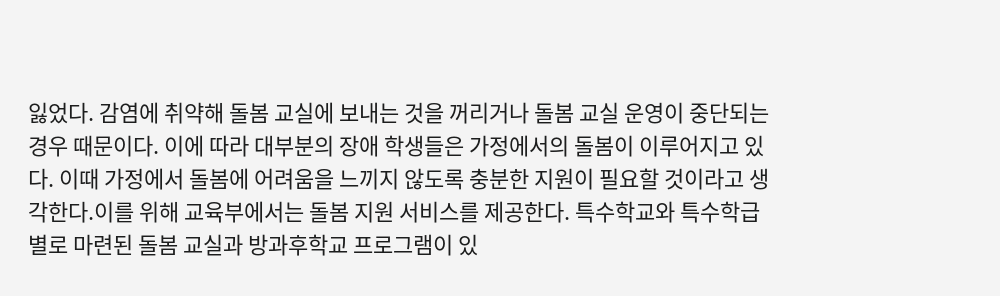잃었다. 감염에 취약해 돌봄 교실에 보내는 것을 꺼리거나 돌봄 교실 운영이 중단되는 경우 때문이다. 이에 따라 대부분의 장애 학생들은 가정에서의 돌봄이 이루어지고 있다. 이때 가정에서 돌봄에 어려움을 느끼지 않도록 충분한 지원이 필요할 것이라고 생각한다.이를 위해 교육부에서는 돌봄 지원 서비스를 제공한다. 특수학교와 특수학급별로 마련된 돌봄 교실과 방과후학교 프로그램이 있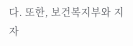다. 또한, 보건복지부와 지자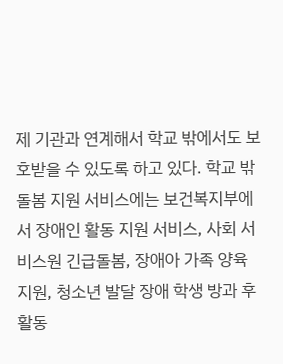제 기관과 연계해서 학교 밖에서도 보호받을 수 있도록 하고 있다. 학교 밖 돌봄 지원 서비스에는 보건복지부에서 장애인 활동 지원 서비스, 사회 서비스원 긴급돌봄, 장애아 가족 양육 지원, 청소년 발달 장애 학생 방과 후 활동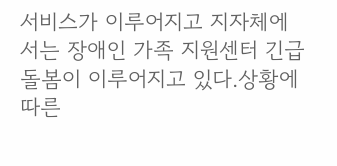서비스가 이루어지고 지자체에서는 장애인 가족 지원센터 긴급돌봄이 이루어지고 있다.상황에 따른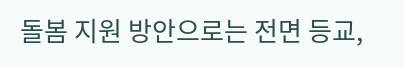돌봄 지원 방안으로는 전면 등교,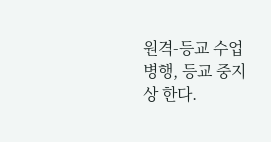원격-등교 수업 병행, 등교 중지 상 한다.